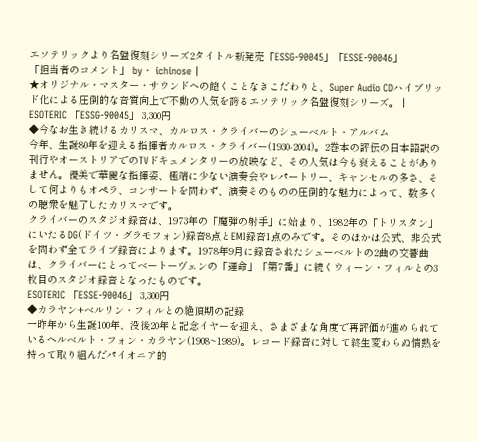エソテリックより名盤復刻シリーズ2タイトル新発売「ESSG-90045」「ESSE-90046」
「担当者のコメント」 by・ ichinose |
★オリジナル・マスター・サウンドへの飽くことなきこだわりと、Super Audio CDハイブリッド化による圧倒的な音質向上で不動の人気を誇るエソテリック名盤復刻シリーズ。 |
ESOTERIC 「ESSG-90045」 3,300円
◆今なお生き続けるカリスマ、カルロス・クライバーのシューベルト・アルバム
今年、生誕80年を迎える指揮者カルロス・クライバー(1930-2004)。2巻本の評伝の日本語訳の刊行やオーストリアでのTVドキュメンタリーの放映など、その人気は今も衰えることがありません。優美で華麗な指揮姿、極端に少ない演奏会やレパートリー、キャンセルの多さ、そして何よりもオペラ、コンサートを問わず、演奏そのものの圧倒的な魅力によって、数多くの聴衆を魅了したカリスマです。
クライバーのスタジオ録音は、1973年の「魔弾の射手」に始まり、1982年の「トリスタン」にいたるDG(ドイツ・グラモフォン)録音8点とEMI録音1点のみです。そのほかは公式、非公式を問わず全てライブ録音によります。1978年9月に録音されたシューベルトの2曲の交響曲は、クライバーにとってベートーヴェンの「運命」「第7番」に続くウィーン・フィルとの3枚目のスタジオ録音となったものです。
ESOTERIC 「ESSE-90046」 3,300円
◆カラヤン+ベルリン・フィルとの絶頂期の記録
一昨年から生誕100年、没後20年と記念イヤーを迎え、さまざまな角度で再評価が進められているヘルベルト・フォン・カラヤン(1908~1989)。レコード録音に対して終生変わらぬ情熱を持って取り組んだパイオニア的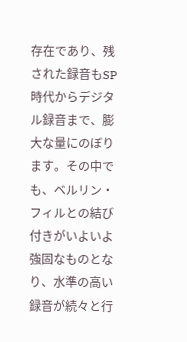存在であり、残された録音もSP時代からデジタル録音まで、膨大な量にのぼります。その中でも、ベルリン・フィルとの結び付きがいよいよ強固なものとなり、水準の高い録音が続々と行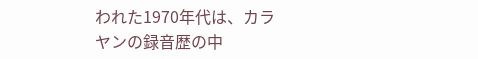われた1970年代は、カラヤンの録音歴の中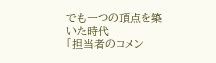でも一つの頂点を築いた時代
「担当者のコメン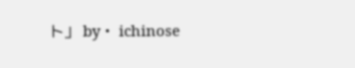ト」 by・ ichinose